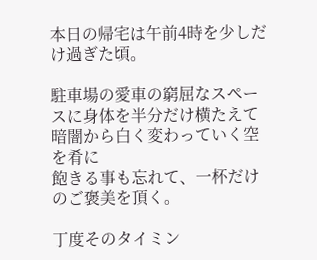本日の帰宅は午前4時を少しだけ過ぎた頃。

駐車場の愛車の窮屈なスペースに身体を半分だけ横たえて   暗闇から白く変わっていく空を肴に
飽きる事も忘れて、一杯だけのご褒美を頂く。

丁度そのタイミン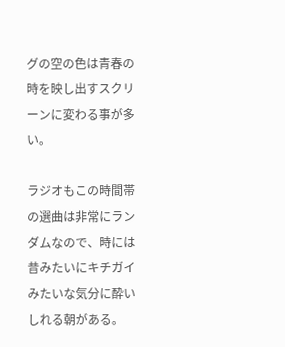グの空の色は青春の時を映し出すスクリーンに変わる事が多い。

ラジオもこの時間帯の選曲は非常にランダムなので、時には昔みたいにキチガイみたいな気分に酔いしれる朝がある。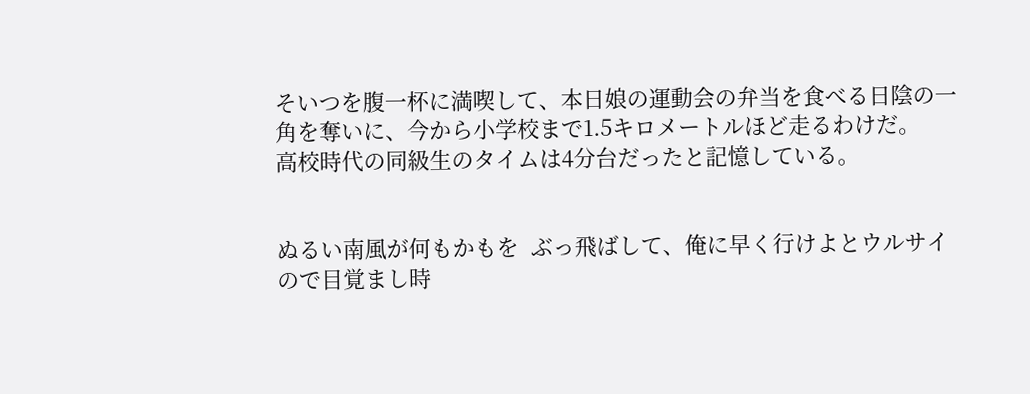そいつを腹一杯に満喫して、本日娘の運動会の弁当を食べる日陰の一角を奪いに、今から小学校まで1.5キロメートルほど走るわけだ。
高校時代の同級生のタイムは4分台だったと記憶している。


ぬるい南風が何もかもを  ぶっ飛ばして、俺に早く行けよとウルサイので目覚まし時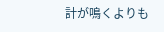計が鳴くよりも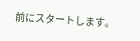前にスタートします。